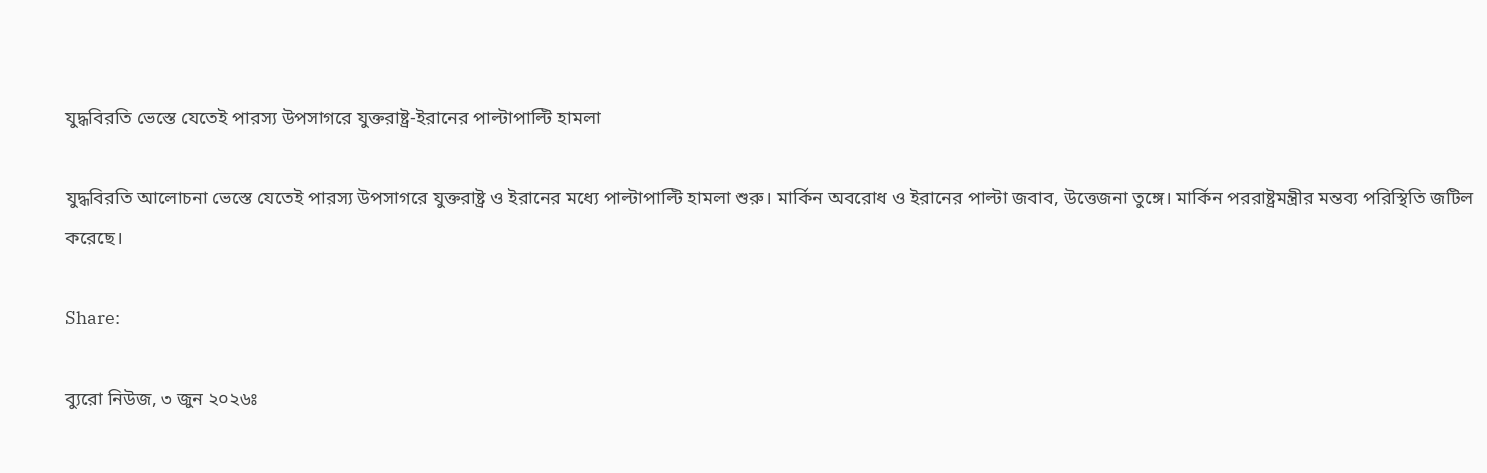যুদ্ধবিরতি ভেস্তে যেতেই পারস্য উপসাগরে যুক্তরাষ্ট্র-ইরানের পাল্টাপাল্টি হামলা

যুদ্ধবিরতি আলোচনা ভেস্তে যেতেই পারস্য উপসাগরে যুক্তরাষ্ট্র ও ইরানের মধ্যে পাল্টাপাল্টি হামলা শুরু। মার্কিন অবরোধ ও ইরানের পাল্টা জবাব, উত্তেজনা তুঙ্গে। মার্কিন পররাষ্ট্রমন্ত্রীর মন্তব্য পরিস্থিতি জটিল করেছে।

Share:

ব্যুরো নিউজ, ৩ জুন ২০২৬ঃ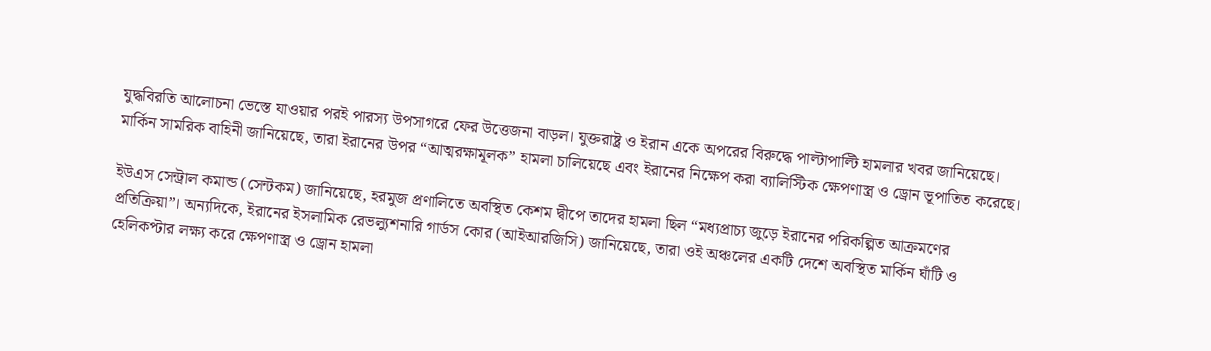যুদ্ধবিরতি আলোচনা ভেস্তে যাওয়ার পরই পারস্য উপসাগরে ফের উত্তেজনা বাড়ল। যুক্তরাষ্ট্র ও ইরান একে অপরের বিরুদ্ধে পাল্টাপাল্টি হামলার খবর জানিয়েছে। মার্কিন সামরিক বাহিনী জানিয়েছে, তারা ইরানের উপর “আত্মরক্ষামূলক” হামলা চালিয়েছে এবং ইরানের নিক্ষেপ করা ব্যালিস্টিক ক্ষেপণাস্ত্র ও ড্রোন ভূপাতিত করেছে।

ইউএস সেন্ট্রাল কমান্ড (সেন্টকম) জানিয়েছে, হরমুজ প্রণালিতে অবস্থিত কেশম দ্বীপে তাদের হামলা ছিল “মধ্যপ্রাচ্য জুড়ে ইরানের পরিকল্পিত আক্রমণের প্রতিক্রিয়া”। অন্যদিকে, ইরানের ইসলামিক রেভল্যুশনারি গার্ডস কোর (আইআরজিসি) জানিয়েছে, তারা ওই অঞ্চলের একটি দেশে অবস্থিত মার্কিন ঘাঁটি ও হেলিকপ্টার লক্ষ্য করে ক্ষেপণাস্ত্র ও ড্রোন হামলা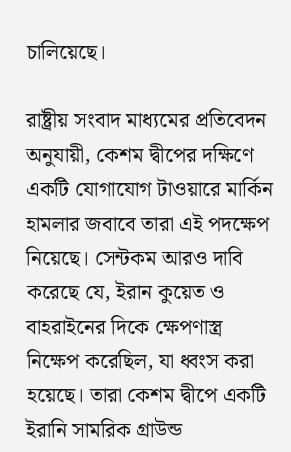চালিয়েছে।

রাষ্ট্রীয় সংবাদ মাধ্যমের প্রতিবেদন অনুযায়ী, কেশম দ্বীপের দক্ষিণে একটি যোগাযোগ টাওয়ারে মার্কিন হামলার জবাবে তারা এই পদক্ষেপ নিয়েছে। সেন্টকম আরও দাবি করেছে যে, ইরান কুয়েত ও বাহরাইনের দিকে ক্ষেপণাস্ত্র নিক্ষেপ করেছিল, যা ধ্বংস করা হয়েছে। তারা কেশম দ্বীপে একটি ইরানি সামরিক গ্রাউন্ড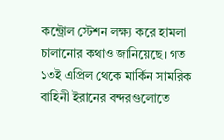কন্ট্রোল স্টেশন লক্ষ্য করে হামলা চালানোর কথাও জানিয়েছে। গত ১৩ই এপ্রিল থেকে মার্কিন সামরিক বাহিনী ইরানের বন্দরগুলোতে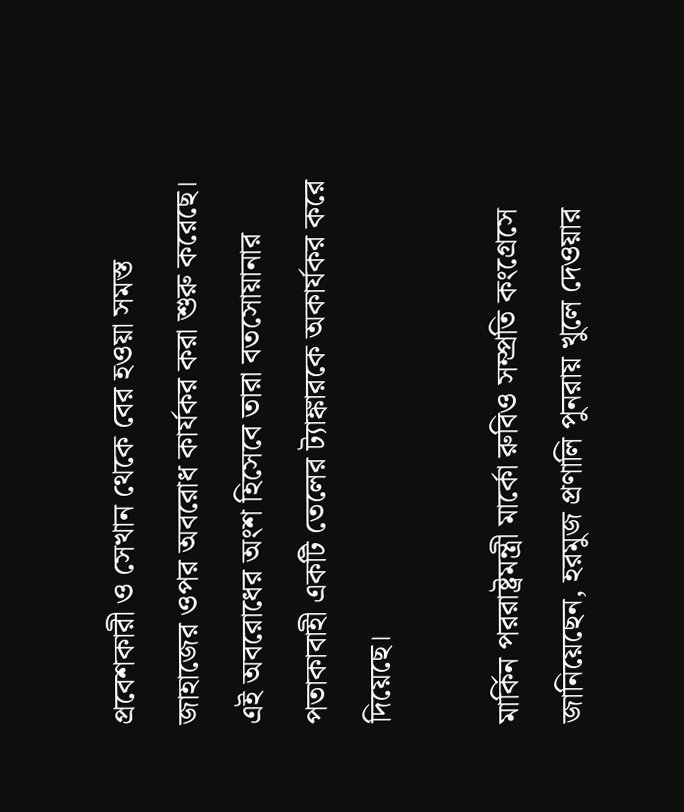প্রবেশকারী ও সেখান থেকে বের হওয়া সমস্ত জাহাজের ওপর অবরোধ কার্যকর করা শুরু করেছে। এই অবরোধের অংশ হিসেবে তারা বতসোয়ানার পতাকাবাহী একটি তেলের ট্যাঙ্কারকে অকার্যকর করে দিয়েছে।

মার্কিন পররাষ্ট্রমন্ত্রী মার্কো রুবিও সম্প্রতি কংগ্রেসে জানিয়েছেন, হরমুজ প্রণালি পুনরায় খুলে দেওয়ার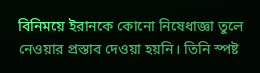বিনিময়ে ইরানকে কোনো নিষেধাজ্ঞা তুলে নেওয়ার প্রস্তাব দেওয়া হয়নি। তিনি স্পষ্ট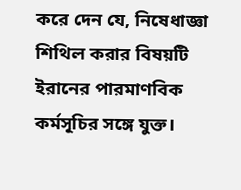করে দেন যে, নিষেধাজ্ঞা শিথিল করার বিষয়টি ইরানের পারমাণবিক কর্মসূচির সঙ্গে যুক্ত।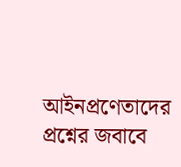আইনপ্রণেতাদের প্রশ্নের জবাবে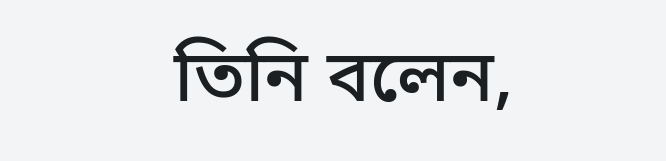তিনি বলেন,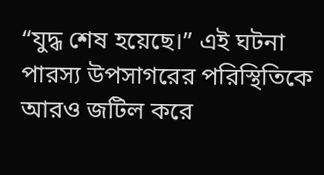“যুদ্ধ শেষ হয়েছে।” এই ঘটনা পারস্য উপসাগরের পরিস্থিতিকে আরও জটিল করে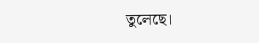তুলেছে।